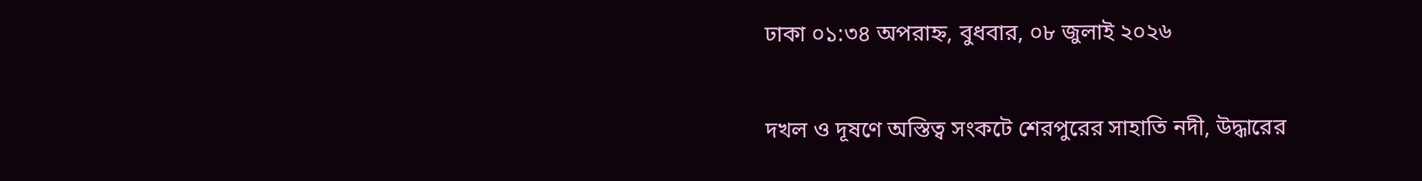ঢাকা ০১:৩৪ অপরাহ্ন, বুধবার, ০৮ জুলাই ২০২৬

দখল ও দূষণে অস্তিত্ব সংকটে শেরপুরের সাহাতি নদী, উদ্ধারের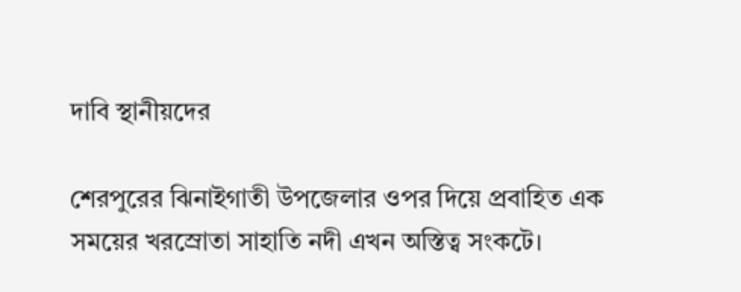দাবি স্থানীয়দের

শেরপুরের ঝিনাইগাতী উপজেলার ওপর দিয়ে প্রবাহিত এক সময়ের খরস্রোতা সাহাতি নদী এখন অস্তিত্ব সংকটে।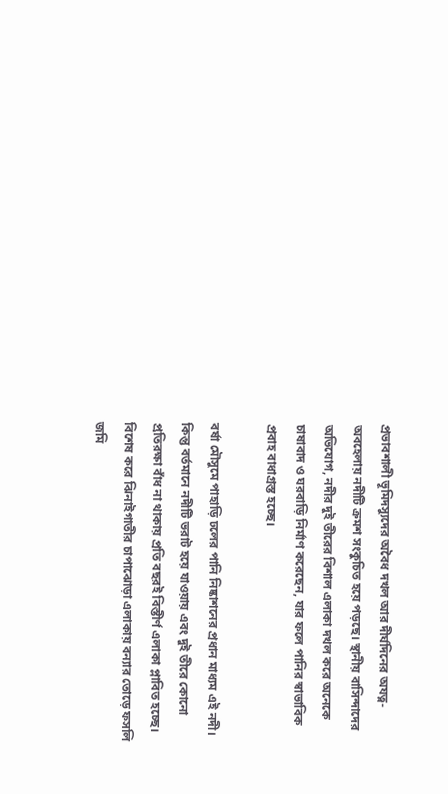প্রভাবশালী ভূমিদস্যুদের অবৈধ দখল আর দীর্ঘদিনের অযত্ন-অবহেলায় নদীটি ক্রমশ সংকুচিত হয়ে পড়ছে। স্থানীয় বাসিন্দাদের অভিযোগ, নদীর দুই তীরের বিশাল এলাকা দখল করে অনেকে চাষাবাদ ও ঘরবাড়ি নির্মাণ করেছেন, যার ফলে পানির স্বাভাবিক প্রবাহ বাধাগ্রস্ত হচ্ছে।

বর্ষা মৌসুমে পাহাড়ি ঢলের পানি নিষ্কাশনের প্রধান মাধ্যম এই নদী। কিন্তু বর্তমানে নদীটি ভরাট হয়ে যাওয়ায় এবং দুই তীরে কোনো প্রতিরক্ষা বাঁধ না থাকায় প্রতি বছরই বিস্তীর্ণ এলাকা প্লাবিত হচ্ছে। বিশেষ করে ঝিনাইগাতীর চাপাঝোড়া এলাকায় বন্যার তোড়ে ফসলি জমি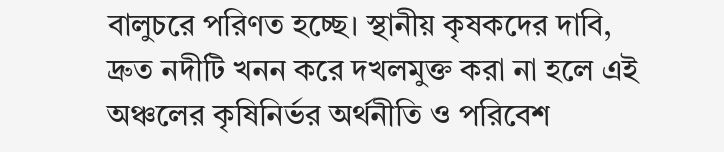বালুচরে পরিণত হচ্ছে। স্থানীয় কৃষকদের দাবি, দ্রুত নদীটি খনন করে দখলমুক্ত করা না হলে এই অঞ্চলের কৃষিনির্ভর অর্থনীতি ও পরিবেশ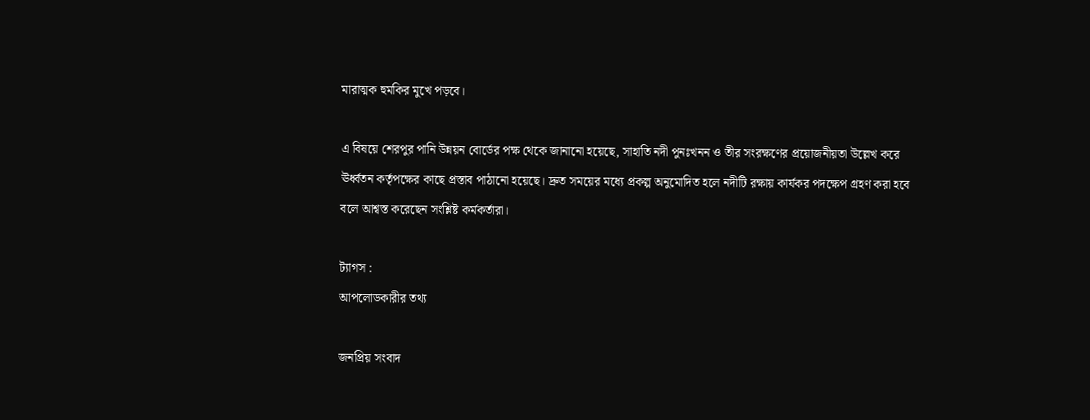মারাত্মক হুমকির মুখে পড়বে।

এ বিষয়ে শেরপুর পানি উন্নয়ন বোর্ডের পক্ষ থেকে জানানো হয়েছে, সাহাতি নদী পুনঃখনন ও তীর সংরক্ষণের প্রয়োজনীয়তা উল্লেখ করে ঊর্ধ্বতন কর্তৃপক্ষের কাছে প্রস্তাব পাঠানো হয়েছে। দ্রুত সময়ের মধ্যে প্রকল্প অনুমোদিত হলে নদীটি রক্ষায় কার্যকর পদক্ষেপ গ্রহণ করা হবে বলে আশ্বস্ত করেছেন সংশ্লিষ্ট কর্মকর্তারা।

ট্যাগস :
আপলোডকারীর তথ্য

জনপ্রিয় সংবাদ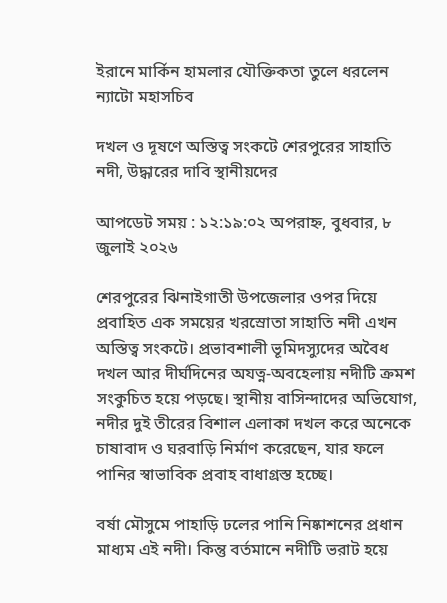ইরানে মার্কিন হামলার যৌক্তিকতা তুলে ধরলেন ন্যাটো মহাসচিব

দখল ও দূষণে অস্তিত্ব সংকটে শেরপুরের সাহাতি নদী, উদ্ধারের দাবি স্থানীয়দের

আপডেট সময় : ১২:১৯:০২ অপরাহ্ন, বুধবার, ৮ জুলাই ২০২৬

শেরপুরের ঝিনাইগাতী উপজেলার ওপর দিয়ে প্রবাহিত এক সময়ের খরস্রোতা সাহাতি নদী এখন অস্তিত্ব সংকটে। প্রভাবশালী ভূমিদস্যুদের অবৈধ দখল আর দীর্ঘদিনের অযত্ন-অবহেলায় নদীটি ক্রমশ সংকুচিত হয়ে পড়ছে। স্থানীয় বাসিন্দাদের অভিযোগ, নদীর দুই তীরের বিশাল এলাকা দখল করে অনেকে চাষাবাদ ও ঘরবাড়ি নির্মাণ করেছেন, যার ফলে পানির স্বাভাবিক প্রবাহ বাধাগ্রস্ত হচ্ছে।

বর্ষা মৌসুমে পাহাড়ি ঢলের পানি নিষ্কাশনের প্রধান মাধ্যম এই নদী। কিন্তু বর্তমানে নদীটি ভরাট হয়ে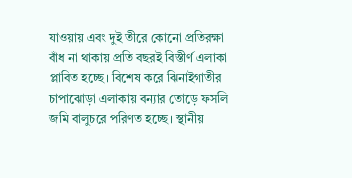যাওয়ায় এবং দুই তীরে কোনো প্রতিরক্ষা বাঁধ না থাকায় প্রতি বছরই বিস্তীর্ণ এলাকা প্লাবিত হচ্ছে। বিশেষ করে ঝিনাইগাতীর চাপাঝোড়া এলাকায় বন্যার তোড়ে ফসলি জমি বালুচরে পরিণত হচ্ছে। স্থানীয়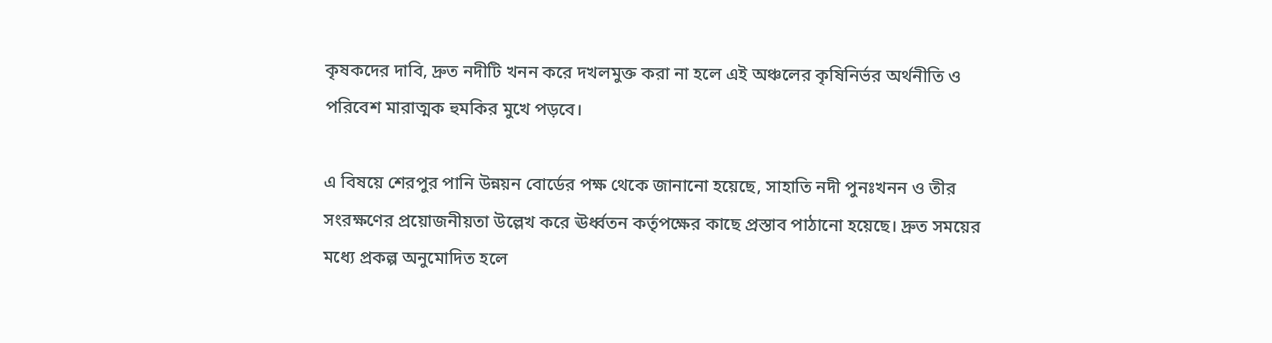কৃষকদের দাবি, দ্রুত নদীটি খনন করে দখলমুক্ত করা না হলে এই অঞ্চলের কৃষিনির্ভর অর্থনীতি ও পরিবেশ মারাত্মক হুমকির মুখে পড়বে।

এ বিষয়ে শেরপুর পানি উন্নয়ন বোর্ডের পক্ষ থেকে জানানো হয়েছে, সাহাতি নদী পুনঃখনন ও তীর সংরক্ষণের প্রয়োজনীয়তা উল্লেখ করে ঊর্ধ্বতন কর্তৃপক্ষের কাছে প্রস্তাব পাঠানো হয়েছে। দ্রুত সময়ের মধ্যে প্রকল্প অনুমোদিত হলে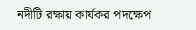নদীটি রক্ষায় কার্যকর পদক্ষেপ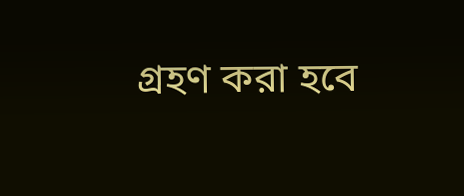গ্রহণ করা হবে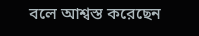বলে আশ্বস্ত করেছেন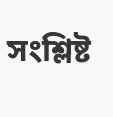সংশ্লিষ্ট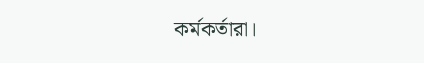কর্মকর্তারা।